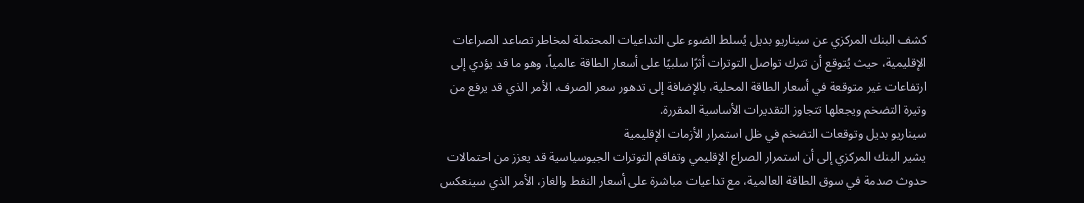كشف البنك المركزي عن سيناريو بديل يُسلط الضوء على التداعيات المحتملة لمخاطر تصاعد الصراعات الإقليمية، حيث يُتوقع أن تترك تواصل التوترات أثرًا سلبيًا على أسعار الطاقة عالمياً، وهو ما قد يؤدي إلى ارتفاعات غير متوقعة في أسعار الطاقة المحلية، بالإضافة إلى تدهور سعر الصرف، الأمر الذي قد يرفع من وتيرة التضخم ويجعلها تتجاوز التقديرات الأساسية المقررة.
سيناريو بديل وتوقعات التضخم في ظل استمرار الأزمات الإقليمية
يشير البنك المركزي إلى أن استمرار الصراع الإقليمي وتفاقم التوترات الجيوسياسية قد يعزز من احتمالات حدوث صدمة في سوق الطاقة العالمية، مع تداعيات مباشرة على أسعار النفط والغاز، الأمر الذي سينعكس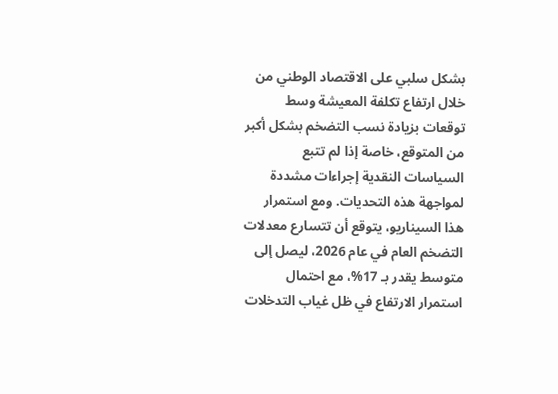بشكل سلبي على الاقتصاد الوطني من خلال ارتفاع تكلفة المعيشة وسط توقعات بزيادة نسب التضخم بشكل أكبر من المتوقع، خاصة إذا لم تتبع السياسات النقدية إجراءات مشددة لمواجهة هذه التحديات. ومع استمرار هذا السيناريو، يتوقع أن تتسارع معدلات التضخم العام في عام 2026، ليصل إلى متوسط يقدر بـ 17%، مع احتمال استمرار الارتفاع في ظل غياب التدخلات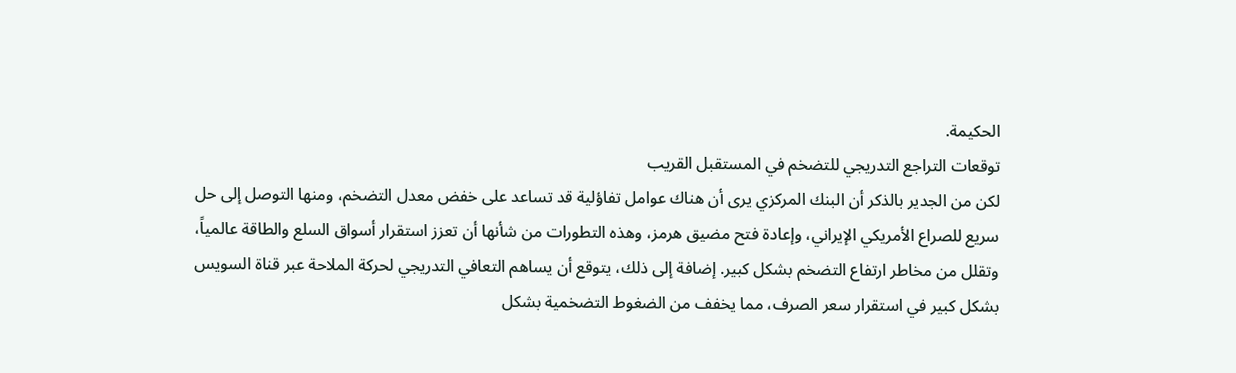الحكيمة.
توقعات التراجع التدريجي للتضخم في المستقبل القريب
لكن من الجدير بالذكر أن البنك المركزي يرى أن هناك عوامل تفاؤلية قد تساعد على خفض معدل التضخم، ومنها التوصل إلى حل سريع للصراع الأمريكي الإيراني، وإعادة فتح مضيق هرمز، وهذه التطورات من شأنها أن تعزز استقرار أسواق السلع والطاقة عالمياً، وتقلل من مخاطر ارتفاع التضخم بشكل كبير. إضافة إلى ذلك، يتوقع أن يساهم التعافي التدريجي لحركة الملاحة عبر قناة السويس بشكل كبير في استقرار سعر الصرف، مما يخفف من الضغوط التضخمية بشكل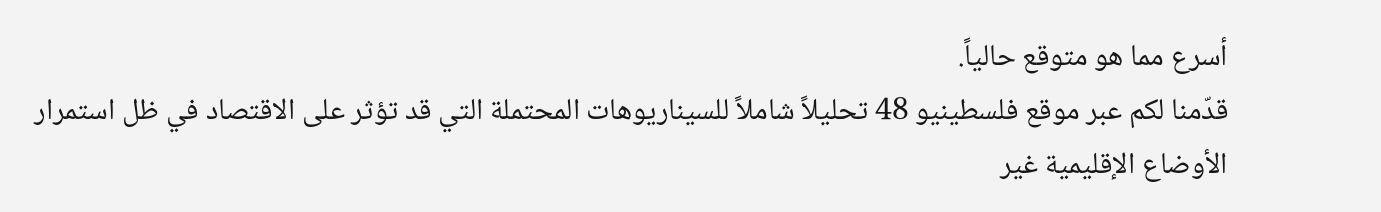أسرع مما هو متوقع حالياً.
قدّمنا لكم عبر موقع فلسطينيو 48 تحليلاً شاملاً للسيناريوهات المحتملة التي قد تؤثر على الاقتصاد في ظل استمرار الأوضاع الإقليمية غير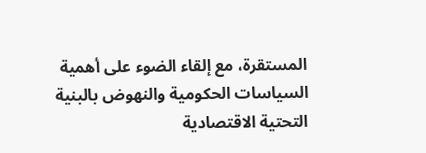المستقرة، مع إلقاء الضوء على أهمية السياسات الحكومية والنهوض بالبنية التحتية الاقتصادية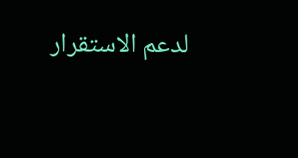لدعم الاستقرار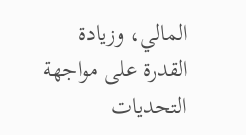المالي، وزيادة القدرة على مواجهة التحديات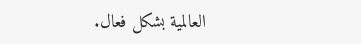العالمية بشكل فعال.